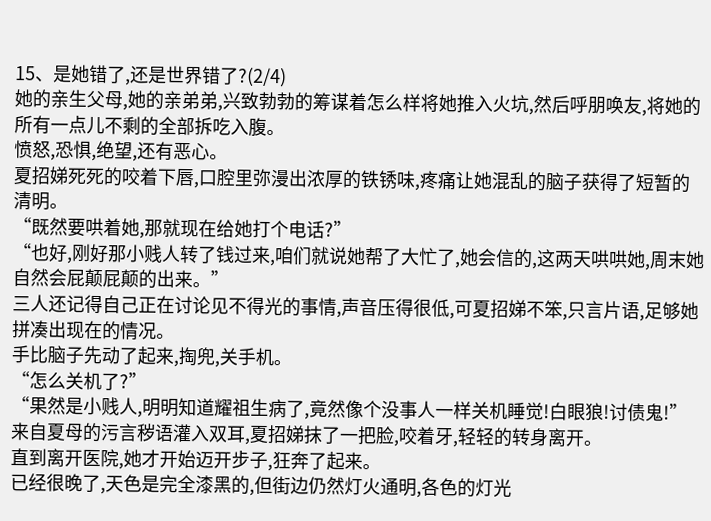15、是她错了,还是世界错了?(2/4)
她的亲生父母,她的亲弟弟,兴致勃勃的筹谋着怎么样将她推入火坑,然后呼朋唤友,将她的所有一点儿不剩的全部拆吃入腹。
愤怒,恐惧,绝望,还有恶心。
夏招娣死死的咬着下唇,口腔里弥漫出浓厚的铁锈味,疼痛让她混乱的脑子获得了短暂的清明。
“既然要哄着她,那就现在给她打个电话?”
“也好,刚好那小贱人转了钱过来,咱们就说她帮了大忙了,她会信的,这两天哄哄她,周末她自然会屁颠屁颠的出来。”
三人还记得自己正在讨论见不得光的事情,声音压得很低,可夏招娣不笨,只言片语,足够她拼凑出现在的情况。
手比脑子先动了起来,掏兜,关手机。
“怎么关机了?”
“果然是小贱人,明明知道耀祖生病了,竟然像个没事人一样关机睡觉!白眼狼!讨债鬼!”
来自夏母的污言秽语灌入双耳,夏招娣抹了一把脸,咬着牙,轻轻的转身离开。
直到离开医院,她才开始迈开步子,狂奔了起来。
已经很晚了,天色是完全漆黑的,但街边仍然灯火通明,各色的灯光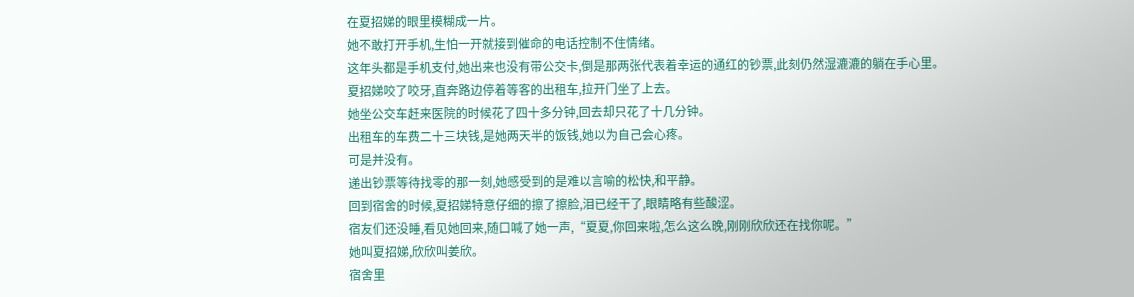在夏招娣的眼里模糊成一片。
她不敢打开手机,生怕一开就接到催命的电话控制不住情绪。
这年头都是手机支付,她出来也没有带公交卡,倒是那两张代表着幸运的通红的钞票,此刻仍然湿漉漉的躺在手心里。
夏招娣咬了咬牙,直奔路边停着等客的出租车,拉开门坐了上去。
她坐公交车赶来医院的时候花了四十多分钟,回去却只花了十几分钟。
出租车的车费二十三块钱,是她两天半的饭钱,她以为自己会心疼。
可是并没有。
递出钞票等待找零的那一刻,她感受到的是难以言喻的松快,和平静。
回到宿舍的时候,夏招娣特意仔细的擦了擦脸,泪已经干了,眼睛略有些酸涩。
宿友们还没睡,看见她回来,随口喊了她一声,“夏夏,你回来啦,怎么这么晚,刚刚欣欣还在找你呢。”
她叫夏招娣,欣欣叫姜欣。
宿舍里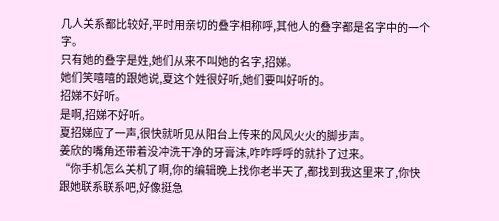几人关系都比较好,平时用亲切的叠字相称呼,其他人的叠字都是名字中的一个字。
只有她的叠字是姓,她们从来不叫她的名字,招娣。
她们笑嘻嘻的跟她说,夏这个姓很好听,她们要叫好听的。
招娣不好听。
是啊,招娣不好听。
夏招娣应了一声,很快就听见从阳台上传来的风风火火的脚步声。
姜欣的嘴角还带着没冲洗干净的牙膏沫,咋咋呼呼的就扑了过来。
“你手机怎么关机了啊,你的编辑晚上找你老半天了,都找到我这里来了,你快跟她联系联系吧,好像挺急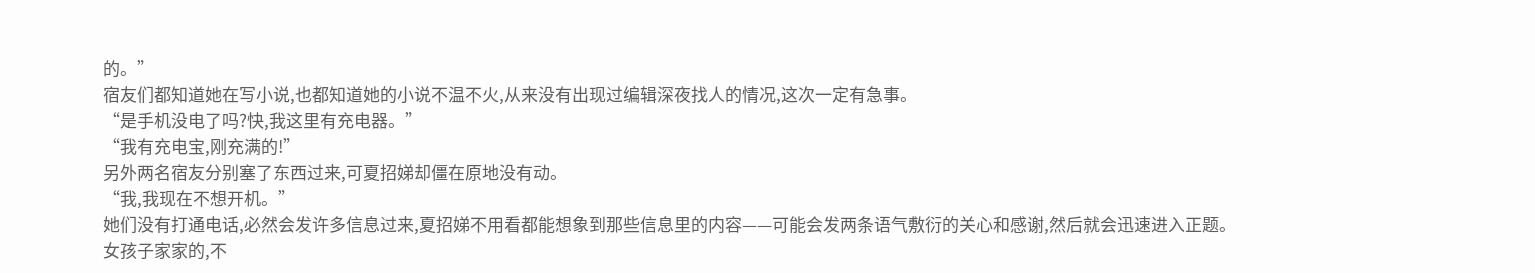的。”
宿友们都知道她在写小说,也都知道她的小说不温不火,从来没有出现过编辑深夜找人的情况,这次一定有急事。
“是手机没电了吗?快,我这里有充电器。”
“我有充电宝,刚充满的!”
另外两名宿友分别塞了东西过来,可夏招娣却僵在原地没有动。
“我,我现在不想开机。”
她们没有打通电话,必然会发许多信息过来,夏招娣不用看都能想象到那些信息里的内容——可能会发两条语气敷衍的关心和感谢,然后就会迅速进入正题。
女孩子家家的,不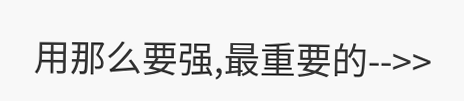用那么要强,最重要的-->>